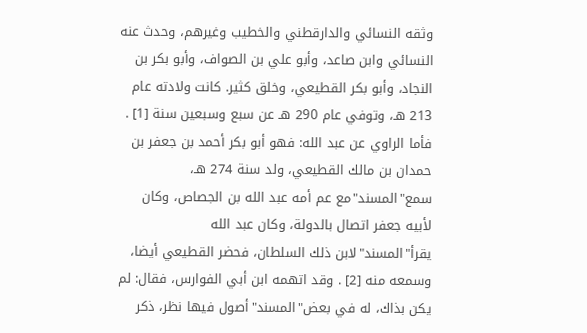وثقه النسائي والدارقطني والخطيب وغيرهم، وحدث عنه النسائي وابن صاعد، وأبو علي بن الصواف، وأبو بكر بن النجاد، وأبو بكر القطيعي، وخلق كثير. كانت ولادته عام 213 هـ، وتوفي عام 290 هـ عن سبع وسبعين سنة [1] .
فأما الراوي عن عبد الله: فهو أبو بكر أحمد بن جعفر بن حمدان بن مالك القطيعي، ولد سنة 274 هـ، سمع"المسند"مع عم أمه عبد الله بن الجصاص، وكان لأبيه جعفر اتصال بالدولة، وكان عبد الله يقرأ"المسند"لابن ذلك السلطان، فحضر القطيعي أيضا، وسمعه منه [2] . وقد اتهمه ابن أبي الفوارس، فقال: لم يكن بذاك، له في بعض"المسند"أصول فيها نظر، ذكر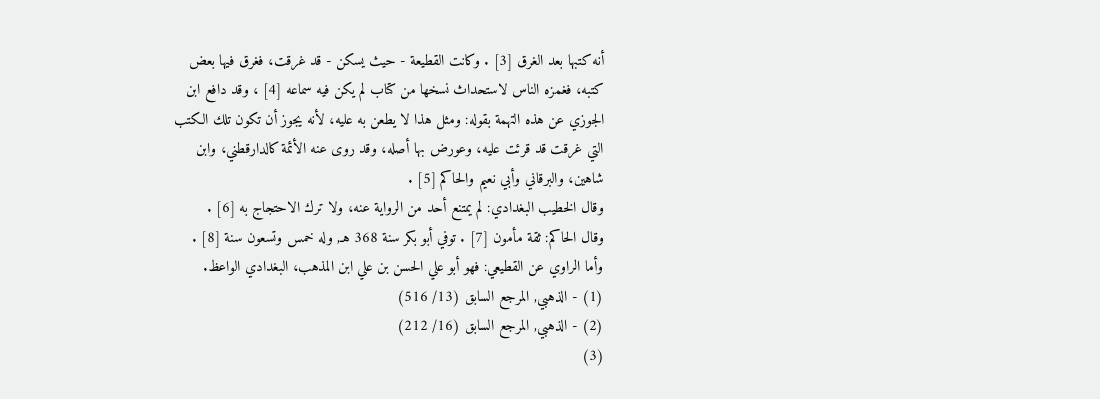أنه كتبها بعد الغرق [3] . وكانت القطيعة - حيث يسكن - قد غرقت، فغرق فيها بعض كتبه، فغمزه الناس لاستحداث نسخها من كتاب لم يكن فيه سماعه [4] ، وقد دافع ابن الجوزي عن هذه التهمة بقوله: ومثل هذا لا يطعن به عليه، لأنه يجوز أن تكون تلك الكتب التي غرقت قد قرئت عليه، وعورض بها أصله، وقد روى عنه الأئمة كالدارقطني، وابن شاهين، والبرقاني وأبي نعيم والحاكم [5] .
وقال الخطيب البغدادي: لم يمتنع أحد من الرواية عنه، ولا ترك الاحتجاج به [6] .
وقال الحاكم: ثقة مأمون [7] . توفي أبو بكر سنة 368 هـ, وله خمس وتسعون سنة [8] .
وأما الراوي عن القطيعي: فهو أبو علي الحسن بن علي ابن المذهب، البغدادي الواعظ.
(1) - الذهبي, المرجع السابق (13/ 516)
(2) - الذهبي, المرجع السابق (16/ 212)
(3)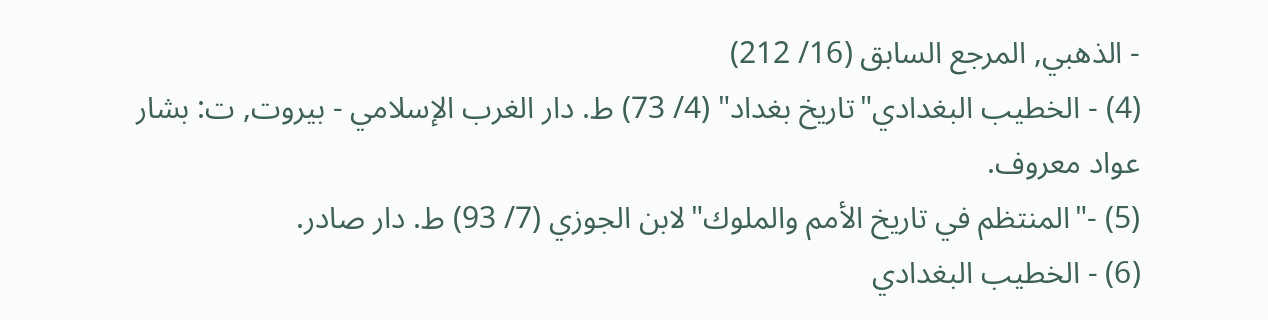- الذهبي, المرجع السابق (16/ 212)
(4) - الخطيب البغدادي"تاريخ بغداد" (4/ 73) ط. دار الغرب الإسلامي - بيروت, ت: بشار عواد معروف.
(5) -"المنتظم في تاريخ الأمم والملوك"لابن الجوزي (7/ 93) ط. دار صادر.
(6) - الخطيب البغدادي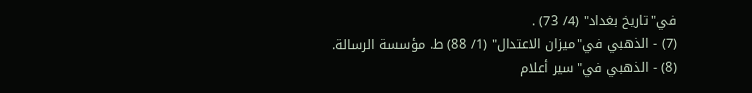في"تاريخ بغداد" (4/ 73) .
(7) - الذهبي في"ميزان الاعتدال" (1/ 88) ط. مؤسسة الرسالة.
(8) - الذهبي في"سير أعلام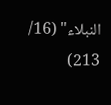النبلاء" (16/ 213)